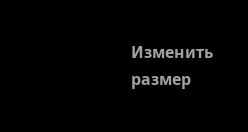Изменить размер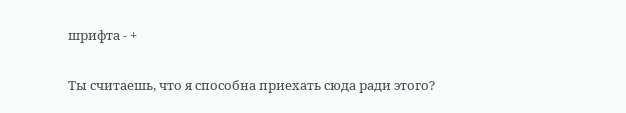шрифта - +

Ты считаешь, что я способна приехать сюда ради этого?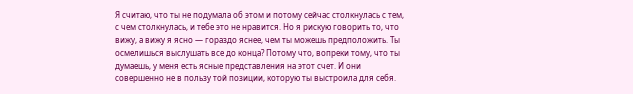Я считаю, что ты не подумала об этом и потому сейчас столкнулась с тем, с чем столкнулась, и тебе это не нравится. Но я рискую говорить то, что вижу, а вижу я ясно — гораздо яснее, чем ты можешь предположить. Ты осмелишься выслушать все до конца? Потому что, вопреки тому, что ты думаешь, у меня есть ясные представления на этот счет. И они совершенно не в пользу той позиции, которую ты выстроила для себя.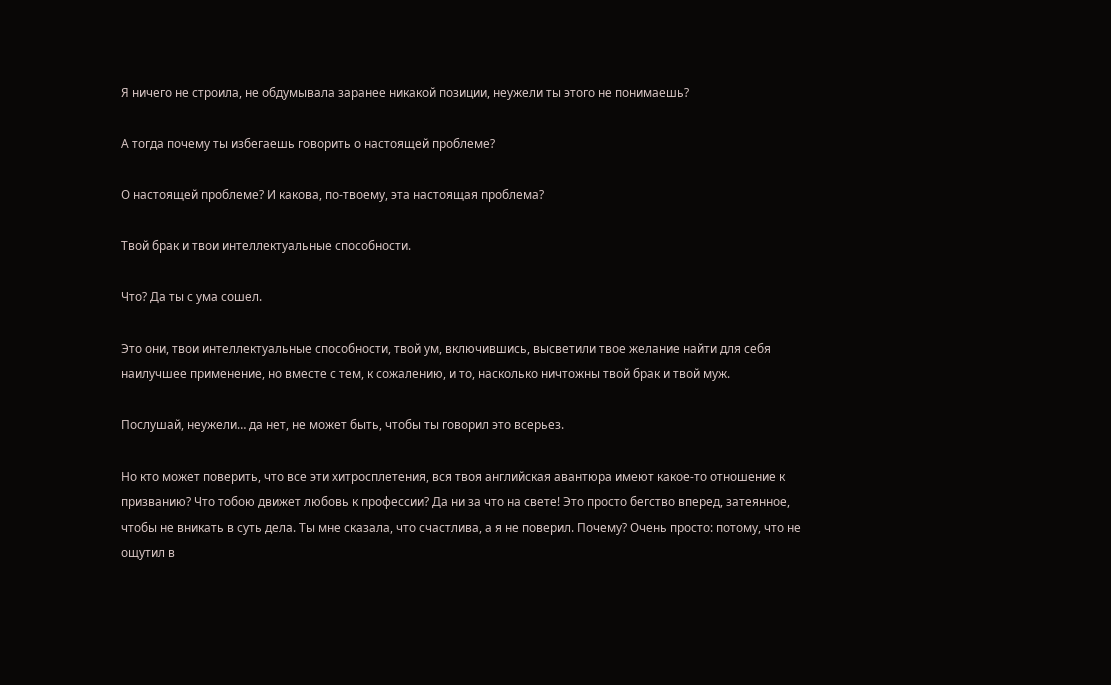Я ничего не строила, не обдумывала заранее никакой позиции, неужели ты этого не понимаешь?

А тогда почему ты избегаешь говорить о настоящей проблеме?

О настоящей проблеме? И какова, по-твоему, эта настоящая проблема?

Твой брак и твои интеллектуальные способности.

Что? Да ты с ума сошел.

Это они, твои интеллектуальные способности, твой ум, включившись, высветили твое желание найти для себя наилучшее применение, но вместе с тем, к сожалению, и то, насколько ничтожны твой брак и твой муж.

Послушай, неужели… да нет, не может быть, чтобы ты говорил это всерьез.

Но кто может поверить, что все эти хитросплетения, вся твоя английская авантюра имеют какое-то отношение к призванию? Что тобою движет любовь к профессии? Да ни за что на свете! Это просто бегство вперед, затеянное, чтобы не вникать в суть дела. Ты мне сказала, что счастлива, а я не поверил. Почему? Очень просто: потому, что не ощутил в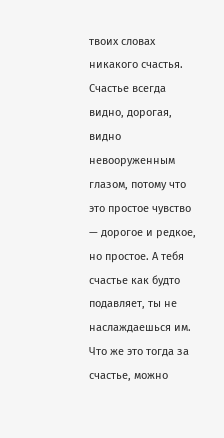твоих словах никакого счастья. Счастье всегда видно, дорогая, видно невооруженным глазом, потому что это простое чувство — дорогое и редкое, но простое. А тебя счастье как будто подавляет, ты не наслаждаешься им. Что же это тогда за счастье, можно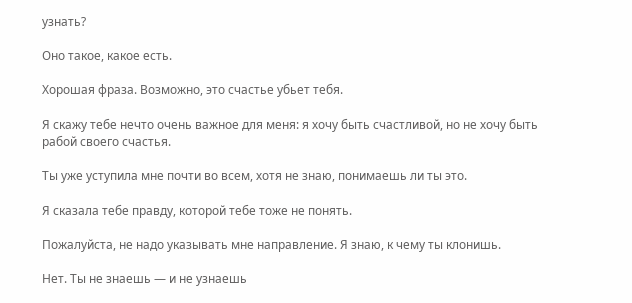узнать?

Оно такое, какое есть.

Хорошая фраза. Возможно, это счастье убьет тебя.

Я скажу тебе нечто очень важное для меня: я хочу быть счастливой, но не хочу быть рабой своего счастья.

Ты уже уступила мне почти во всем, хотя не знаю, понимаешь ли ты это.

Я сказала тебе правду, которой тебе тоже не понять.

Пожалуйста, не надо указывать мне направление. Я знаю, к чему ты клонишь.

Нет. Ты не знаешь — и не узнаешь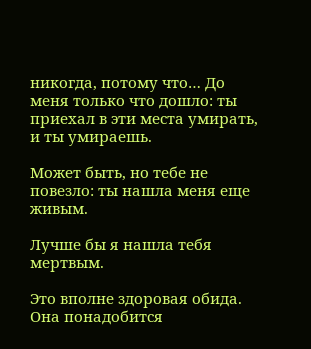никогда, потому что… До меня только что дошло: ты приехал в эти места умирать, и ты умираешь.

Может быть, но тебе не повезло: ты нашла меня еще живым.

Лучше бы я нашла тебя мертвым.

Это вполне здоровая обида. Она понадобится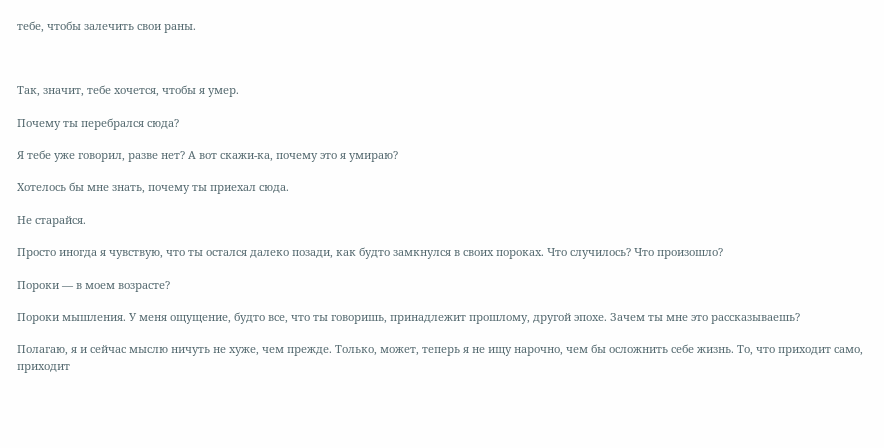тебе, чтобы залечить свои раны.



Так, значит, тебе хочется, чтобы я умер.

Почему ты перебрался сюда?

Я тебе уже говорил, разве нет? А вот скажи-ка, почему это я умираю?

Хотелось бы мне знать, почему ты приехал сюда.

Не старайся.

Просто иногда я чувствую, что ты остался далеко позади, как будто замкнулся в своих пороках. Что случилось? Что произошло?

Пороки — в моем возрасте?

Пороки мышления. У меня ощущение, будто все, что ты говоришь, принадлежит прошлому, другой эпохе. Зачем ты мне это рассказываешь?

Полагаю, я и сейчас мыслю ничуть не хуже, чем прежде. Только, может, теперь я не ищу нарочно, чем бы осложнить себе жизнь. То, что приходит само, приходит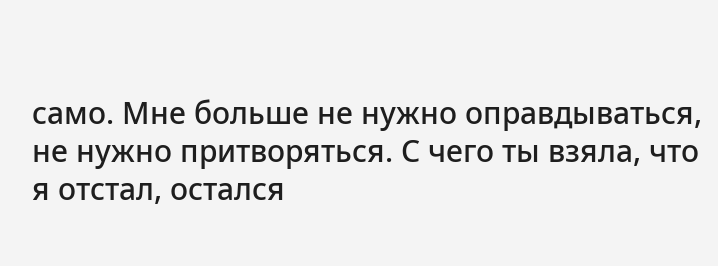само. Мне больше не нужно оправдываться, не нужно притворяться. С чего ты взяла, что я отстал, остался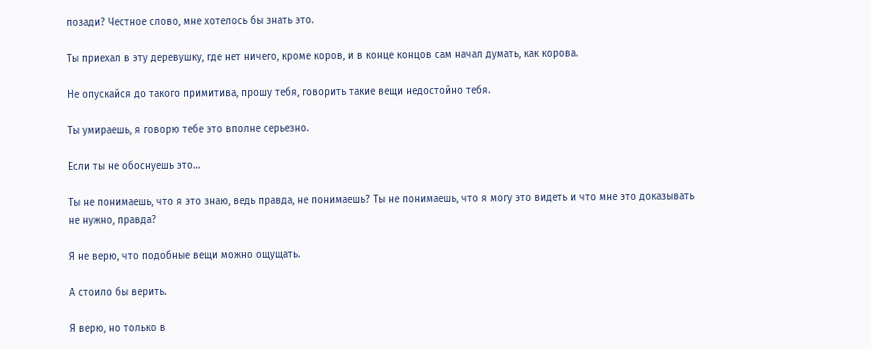позади? Честное слово, мне хотелось бы знать это.

Ты приехал в эту деревушку, где нет ничего, кроме коров, и в конце концов сам начал думать, как корова.

Не опускайся до такого примитива, прошу тебя, говорить такие вещи недостойно тебя.

Ты умираешь, я говорю тебе это вполне серьезно.

Если ты не обоснуешь это…

Ты не понимаешь, что я это знаю, ведь правда, не понимаешь? Ты не понимаешь, что я могу это видеть и что мне это доказывать не нужно, правда?

Я не верю, что подобные вещи можно ощущать.

А стоило бы верить.

Я верю, но только в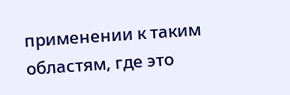применении к таким областям, где это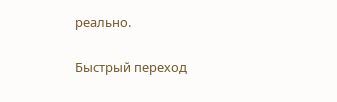реально.

Быстрый переход